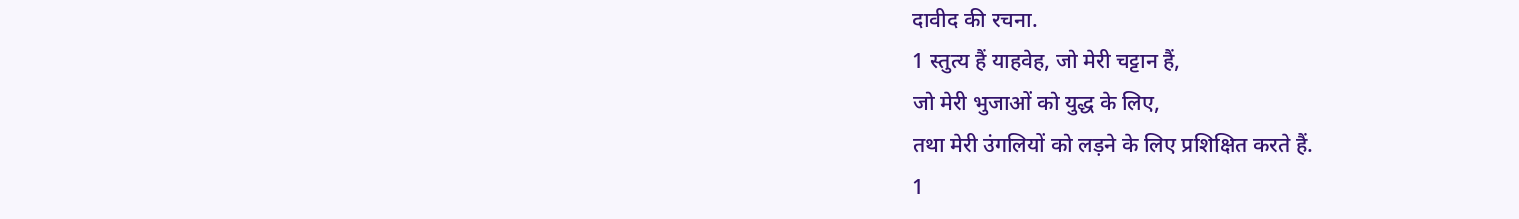दावीद की रचना.
1 स्तुत्य हैं याहवेह, जो मेरी चट्टान हैं,
जो मेरी भुजाओं को युद्ध के लिए,
तथा मेरी उंगलियों को लड़ने के लिए प्रशिक्षित करते हैं.
1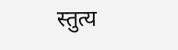स्तुत्य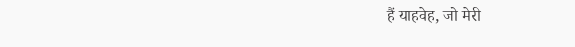हैं याहवेह, जो मेरी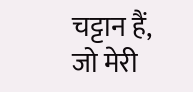चट्टान हैं,
जो मेरी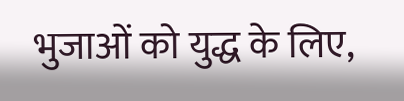भुजाओं को युद्ध के लिए,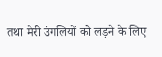तथा मेरी उंगलियों को लड़ने के लिए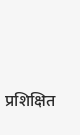प्रशिक्षित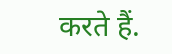करते हैं.